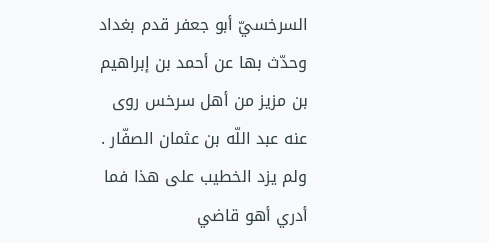السرخسيّ أبو جعفر قدم بغداد وحدّث بها عن أحمد بن إبراهيم بن مزيز من أهل سرخس روى عنه عبد اللّه بن عثمان الصفّار . ولم يزد الخطيب على هذا فما أدري أهو قاضي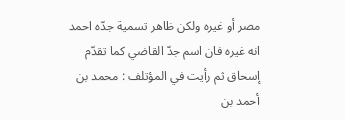مصر أو غيره ولكن ظاهر تسمية جدّه احمد انه غيره فان اسم جدّ القاضي كما تقدّم إسحاق ثم رأيت في المؤتلف : محمد بن أحمد بن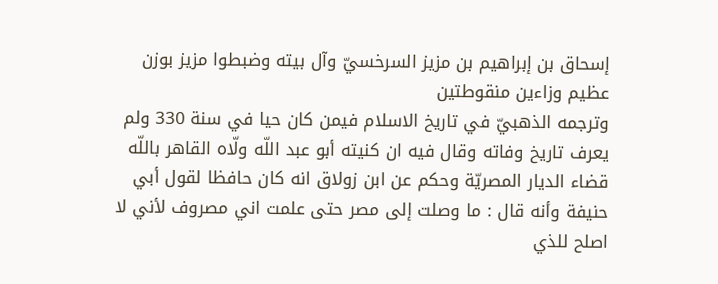إسحاق بن إبراهيم بن مزيز السرخسيّ وآل بيته وضبطوا مزيز بوزن عظيم وزاءين منقوطتين
وترجمه الذهبيّ في تاريخ الاسلام فيمن كان حيا في سنة 330 ولم يعرف تاريخ وفاته وقال فيه ان كنيته أبو عبد اللّه ولّاه القاهر باللّه قضاء الديار المصريّة وحكم عن ابن زولاق انه كان حافظا لقول أبي حنيفة وأنه قال : ما وصلت إلى مصر حتى علمت اني مصروف لأني لا اصلح للذي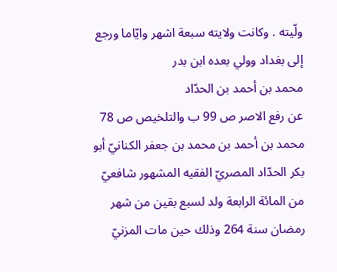ولّيته . وكانت ولايته سبعة اشهر وايّاما ورجع إلى بغداد وولي بعده ابن بدر
محمد بن أحمد بن الحدّاد
عن رفع الاصر ص 99 ب والتلخيص ص 78
محمد بن أحمد بن محمد بن جعفر الكنانيّ أبو بكر الحدّاد المصريّ الفقيه المشهور شافعيّ من المائة الرابعة ولد لسبع بقين من شهر رمضان سنة 264 وذلك حين مات المزنيّ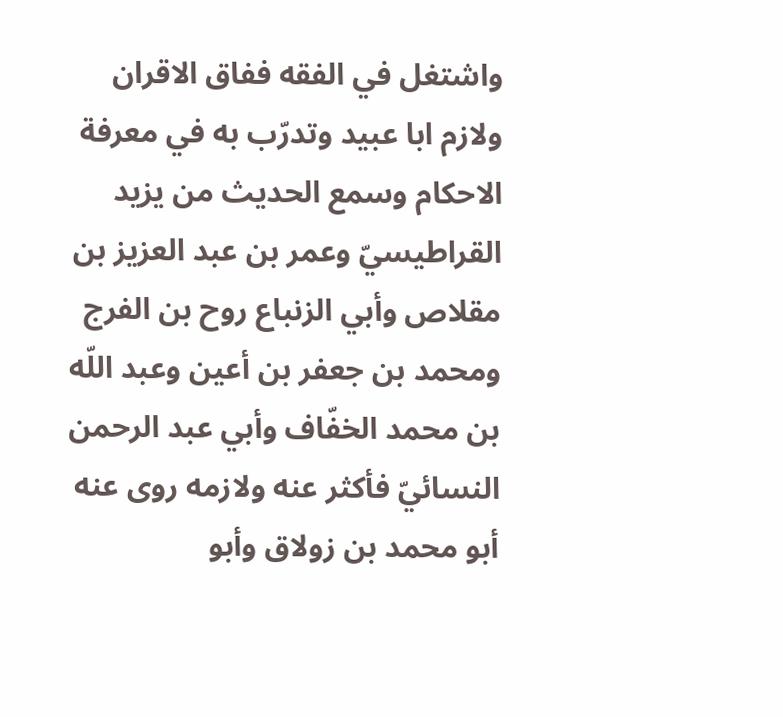واشتغل في الفقه ففاق الاقران ولازم ابا عبيد وتدرّب به في معرفة الاحكام وسمع الحديث من يزيد القراطيسيّ وعمر بن عبد العزيز بن مقلاص وأبي الزنباع روح بن الفرج ومحمد بن جعفر بن أعين وعبد اللّه بن محمد الخفّاف وأبي عبد الرحمن النسائيّ فأكثر عنه ولازمه روى عنه أبو محمد بن زولاق وأبو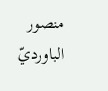منصور الباورديّ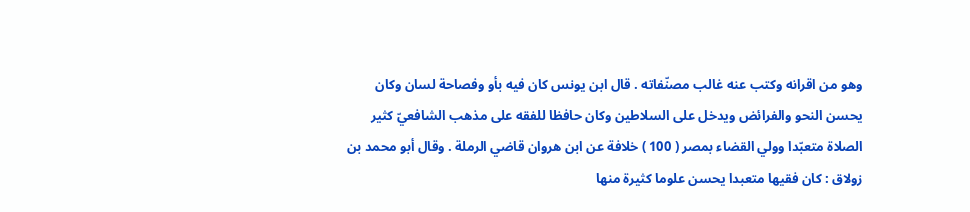وهو من اقرانه وكتب عنه غالب مصنّفاته . قال ابن يونس كان فيه بأو وفصاحة لسان وكان يحسن النحو والفرائض ويدخل على السلاطين وكان حافظا للفقه على مذهب الشافعيّ كثير الصلاة متعبّدا وولي القضاء بمصر ( 100 ) خلافة عن ابن هروان قاضي الرملة . وقال أبو محمد بن زولاق : كان فقيها متعبدا يحسن علوما كثيرة منها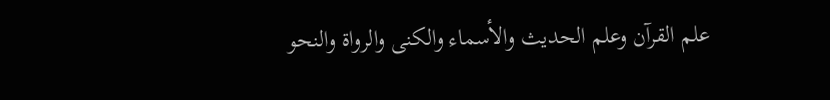علم القرآن وعلم الحديث والأسماء والكنى والرواة والنحو